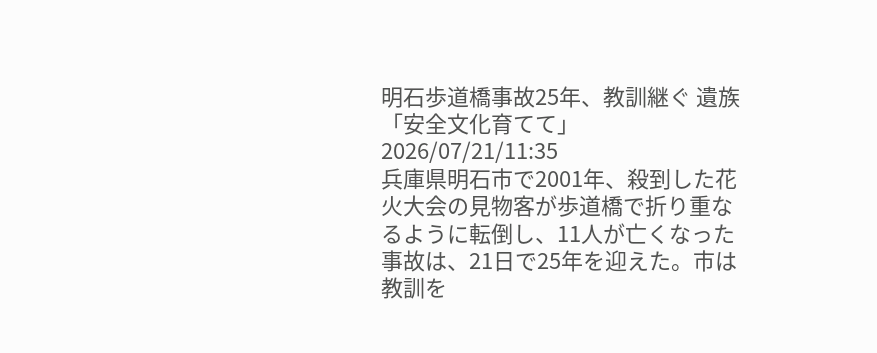明石歩道橋事故25年、教訓継ぐ 遺族「安全文化育てて」
2026/07/21/11:35
兵庫県明石市で2001年、殺到した花火大会の見物客が歩道橋で折り重なるように転倒し、11人が亡くなった事故は、21日で25年を迎えた。市は教訓を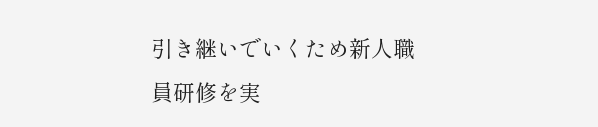引き継いでいくため新人職員研修を実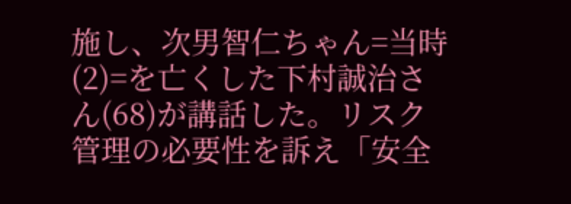施し、次男智仁ちゃん=当時(2)=を亡くした下村誠治さん(68)が講話した。リスク管理の必要性を訴え「安全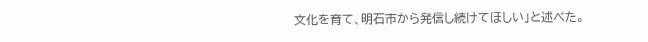文化を育て、明石市から発信し続けてほしい」と述べた。